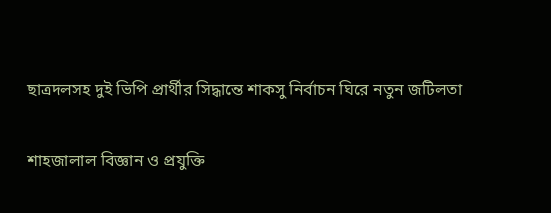ছাত্রদলসহ দুই ভিপি প্রার্থীর সিদ্ধান্তে শাকসু নির্বাচন ঘিরে নতুন জটিলতা

শাহজালাল বিজ্ঞান ও প্রযুক্তি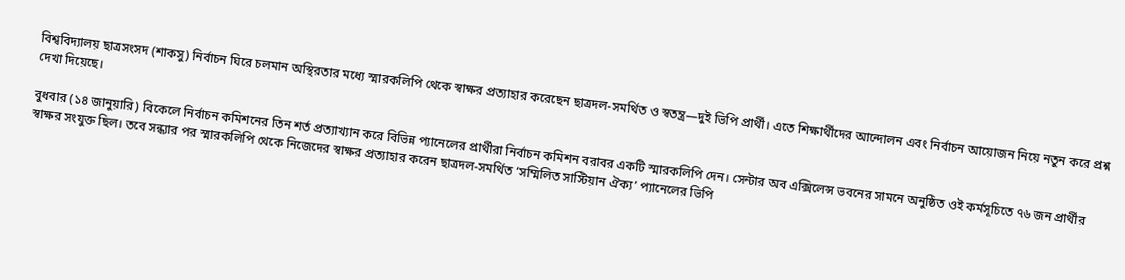বিশ্ববিদ্যালয় ছাত্রসংসদ (শাকসু) নির্বাচন ঘিরে চলমান অস্থিরতার মধ্যে স্মারকলিপি থেকে স্বাক্ষর প্রত্যাহার করেছেন ছাত্রদল-সমর্থিত ও স্বতন্ত্র—দুই ভিপি প্রার্থী। এতে শিক্ষার্থীদের আন্দোলন এবং নির্বাচন আয়োজন নিয়ে নতুন করে প্রশ্ন দেখা দিয়েছে।

বুধবার (১৪ জানুয়ারি) বিকেলে নির্বাচন কমিশনের তিন শর্ত প্রত্যাখ্যান করে বিভিন্ন প্যানেলের প্রার্থীরা নির্বাচন কমিশন বরাবর একটি স্মারকলিপি দেন। সেন্টার অব এক্সিলেন্স ভবনের সামনে অনুষ্ঠিত ওই কর্মসূচিতে ৭৬ জন প্রার্থীর স্বাক্ষর সংযুক্ত ছিল। তবে সন্ধ্যার পর স্মারকলিপি থেকে নিজেদের স্বাক্ষর প্রত্যাহার করেন ছাত্রদল-সমর্থিত ‘সম্মিলিত সাস্টিয়ান ঐক্য’ প্যানেলের ভিপি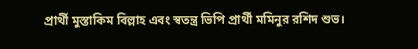প্রার্থী মুস্তাকিম বিল্লাহ এবং স্বতন্ত্র ভিপি প্রার্থী মমিনুর রশিদ শুভ।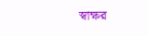স্বাক্ষর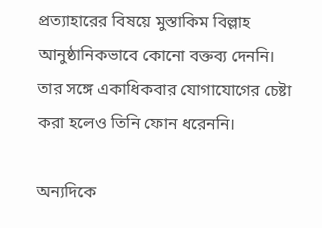প্রত্যাহারের বিষয়ে মুস্তাকিম বিল্লাহ আনুষ্ঠানিকভাবে কোনো বক্তব্য দেননি। তার সঙ্গে একাধিকবার যোগাযোগের চেষ্টা করা হলেও তিনি ফোন ধরেননি।

অন্যদিকে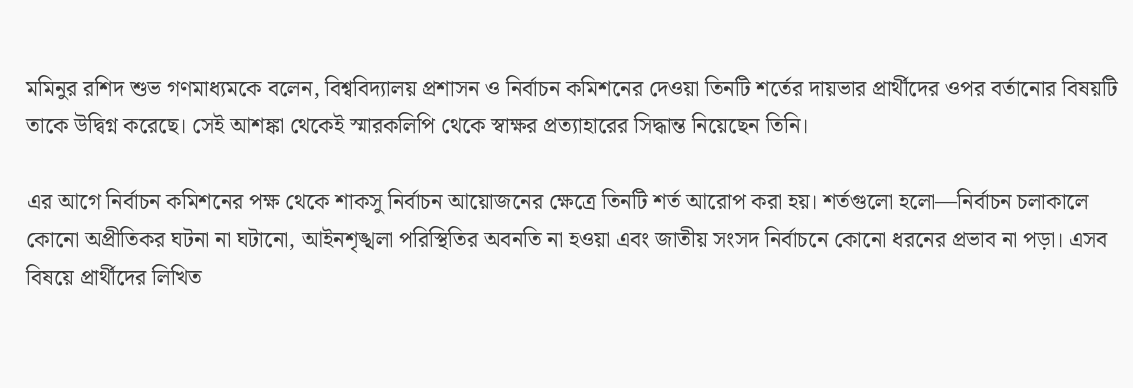মমিনুর রশিদ শুভ গণমাধ্যমকে বলেন, বিশ্ববিদ্যালয় প্রশাসন ও নির্বাচন কমিশনের দেওয়া তিনটি শর্তের দায়ভার প্রার্থীদের ওপর বর্তানোর বিষয়টি তাকে উদ্বিগ্ন করেছে। সেই আশঙ্কা থেকেই স্মারকলিপি থেকে স্বাক্ষর প্রত্যাহারের সিদ্ধান্ত নিয়েছেন তিনি।

এর আগে নির্বাচন কমিশনের পক্ষ থেকে শাকসু নির্বাচন আয়োজনের ক্ষেত্রে তিনটি শর্ত আরোপ করা হয়। শর্তগুলো হলো—নির্বাচন চলাকালে কোনো অপ্রীতিকর ঘটনা না ঘটানো, আইনশৃঙ্খলা পরিস্থিতির অবনতি না হওয়া এবং জাতীয় সংসদ নির্বাচনে কোনো ধরনের প্রভাব না পড়া। এসব বিষয়ে প্রার্থীদের লিখিত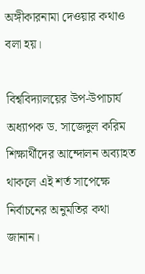অঙ্গীকারনামা দেওয়ার কথাও বলা হয়।

বিশ্ববিদ্যালয়ের উপ-উপাচার্য অধ্যাপক ড. সাজেদুল করিম শিক্ষার্থীদের আন্দোলন অব্যাহত থাকলে এই শর্ত সাপেক্ষে নির্বাচনের অনুমতির কথা জানান।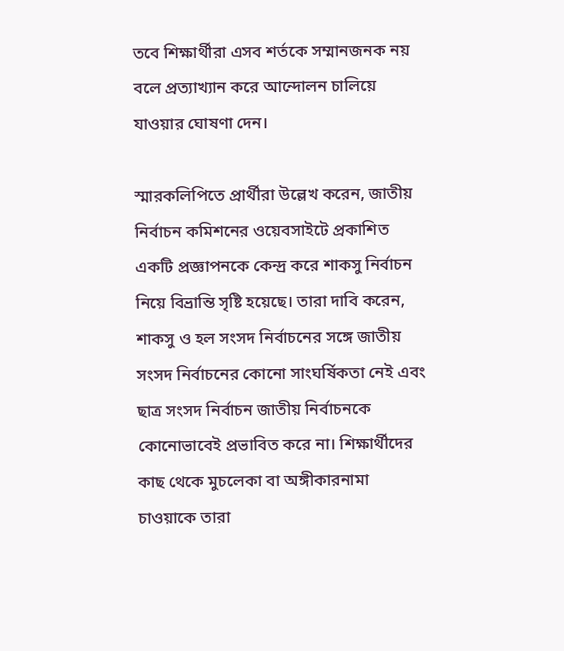তবে শিক্ষার্থীরা এসব শর্তকে সম্মানজনক নয় বলে প্রত্যাখ্যান করে আন্দোলন চালিয়ে যাওয়ার ঘোষণা দেন।

স্মারকলিপিতে প্রার্থীরা উল্লেখ করেন, জাতীয় নির্বাচন কমিশনের ওয়েবসাইটে প্রকাশিত একটি প্রজ্ঞাপনকে কেন্দ্র করে শাকসু নির্বাচন নিয়ে বিভ্রান্তি সৃষ্টি হয়েছে। তারা দাবি করেন, শাকসু ও হল সংসদ নির্বাচনের সঙ্গে জাতীয় সংসদ নির্বাচনের কোনো সাংঘর্ষিকতা নেই এবং ছাত্র সংসদ নির্বাচন জাতীয় নির্বাচনকে কোনোভাবেই প্রভাবিত করে না। শিক্ষার্থীদের কাছ থেকে মুচলেকা বা অঙ্গীকারনামা চাওয়াকে তারা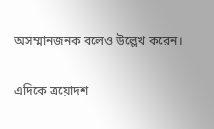অসম্মানজনক বলেও উল্লেখ করেন।

এদিকে ত্রয়োদশ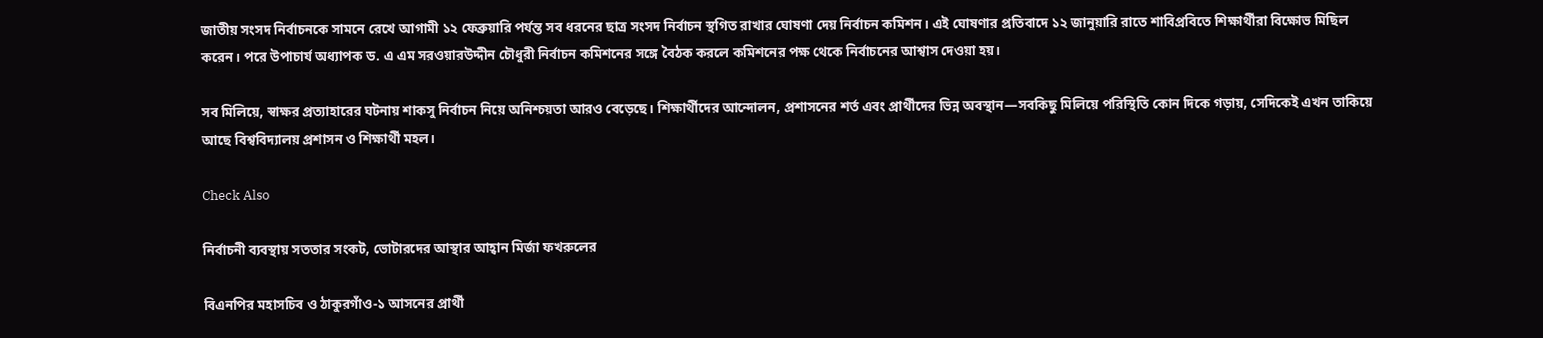জাতীয় সংসদ নির্বাচনকে সামনে রেখে আগামী ১২ ফেব্রুয়ারি পর্যন্ত সব ধরনের ছাত্র সংসদ নির্বাচন স্থগিত রাখার ঘোষণা দেয় নির্বাচন কমিশন। এই ঘোষণার প্রতিবাদে ১২ জানুয়ারি রাতে শাবিপ্রবিতে শিক্ষার্থীরা বিক্ষোভ মিছিল করেন। পরে উপাচার্য অধ্যাপক ড. এ এম সরওয়ারউদ্দীন চৌধুরী নির্বাচন কমিশনের সঙ্গে বৈঠক করলে কমিশনের পক্ষ থেকে নির্বাচনের আশ্বাস দেওয়া হয়।

সব মিলিয়ে, স্বাক্ষর প্রত্যাহারের ঘটনায় শাকসু নির্বাচন নিয়ে অনিশ্চয়তা আরও বেড়েছে। শিক্ষার্থীদের আন্দোলন, প্রশাসনের শর্ত এবং প্রার্থীদের ভিন্ন অবস্থান—সবকিছু মিলিয়ে পরিস্থিতি কোন দিকে গড়ায়, সেদিকেই এখন তাকিয়ে আছে বিশ্ববিদ্যালয় প্রশাসন ও শিক্ষার্থী মহল।

Check Also

নির্বাচনী ব্যবস্থায় সততার সংকট, ভোটারদের আস্থার আহ্বান মির্জা ফখরুলের

বিএনপির মহাসচিব ও ঠাকুরগাঁও-১ আসনের প্রার্থী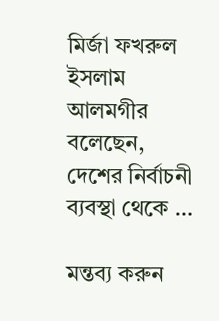মির্জা ফখরুল ইসলাম আলমগীর বলেছেন, দেশের নির্বাচনী ব্যবস্থা থেকে …

মন্তব্য করুন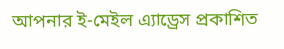আপনার ই-মেইল এ্যাড্রেস প্রকাশিত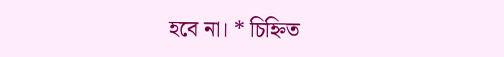হবে না। * চিহ্নিত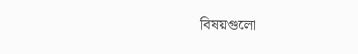বিষয়গুলো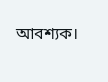আবশ্যক।